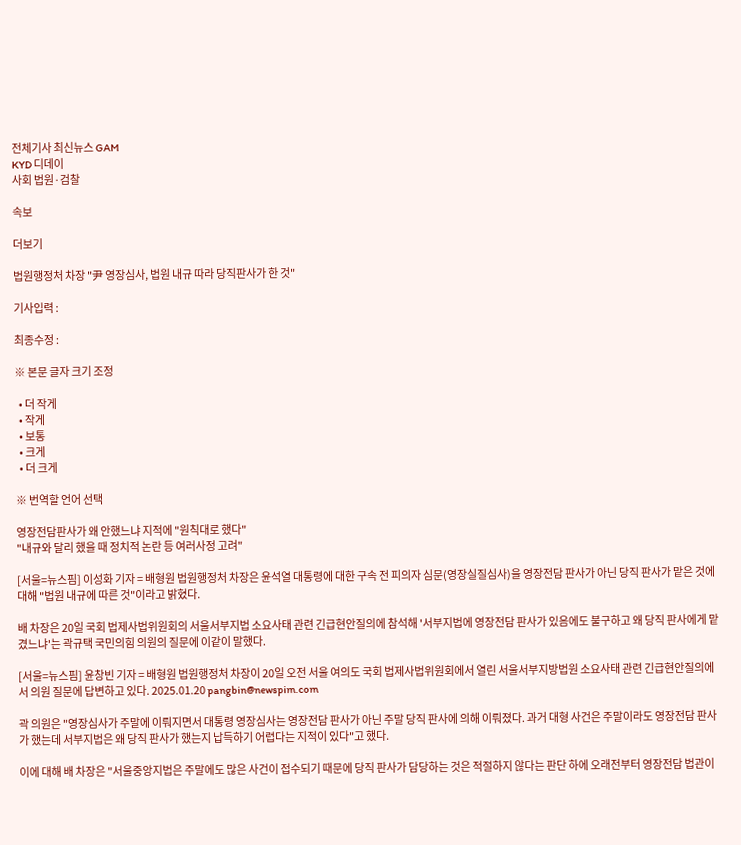전체기사 최신뉴스 GAM
KYD 디데이
사회 법원·검찰

속보

더보기

법원행정처 차장 "尹 영장심사, 법원 내규 따라 당직판사가 한 것"

기사입력 :

최종수정 :

※ 본문 글자 크기 조정

  • 더 작게
  • 작게
  • 보통
  • 크게
  • 더 크게

※ 번역할 언어 선택

영장전담판사가 왜 안했느냐 지적에 "원칙대로 했다"
"내규와 달리 했을 때 정치적 논란 등 여러사정 고려"

[서울=뉴스핌] 이성화 기자 = 배형원 법원행정처 차장은 윤석열 대통령에 대한 구속 전 피의자 심문(영장실질심사)을 영장전담 판사가 아닌 당직 판사가 맡은 것에 대해 "법원 내규에 따른 것"이라고 밝혔다.

배 차장은 20일 국회 법제사법위원회의 서울서부지법 소요사태 관련 긴급현안질의에 참석해 '서부지법에 영장전담 판사가 있음에도 불구하고 왜 당직 판사에게 맡겼느냐'는 곽규택 국민의힘 의원의 질문에 이같이 말했다.

[서울=뉴스핌] 윤창빈 기자 = 배형원 법원행정처 차장이 20일 오전 서울 여의도 국회 법제사법위원회에서 열린 서울서부지방법원 소요사태 관련 긴급현안질의에서 의원 질문에 답변하고 있다. 2025.01.20 pangbin@newspim.com

곽 의원은 "영장심사가 주말에 이뤄지면서 대통령 영장심사는 영장전담 판사가 아닌 주말 당직 판사에 의해 이뤄졌다. 과거 대형 사건은 주말이라도 영장전담 판사가 했는데 서부지법은 왜 당직 판사가 했는지 납득하기 어렵다는 지적이 있다"고 했다.

이에 대해 배 차장은 "서울중앙지법은 주말에도 많은 사건이 접수되기 때문에 당직 판사가 담당하는 것은 적절하지 않다는 판단 하에 오래전부터 영장전담 법관이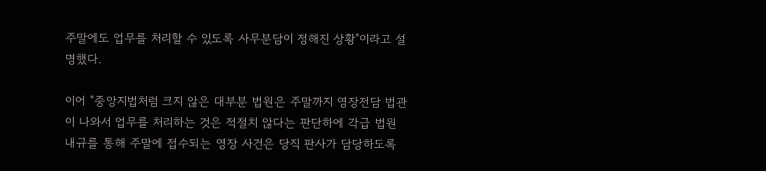주말에도 업무를 처리할 수 있도록 사무분담이 정해진 상황"이라고 설명했다.

이어 "중앙지법처럼 크지 않은 대부분 법원은 주말까지 영장전담 법관이 나와서 업무를 처리하는 것은 적절치 않다는 판단하에 각급 법원 내규를 통해 주말에 접수되는 영장 사건은 당직 판사가 담당하도록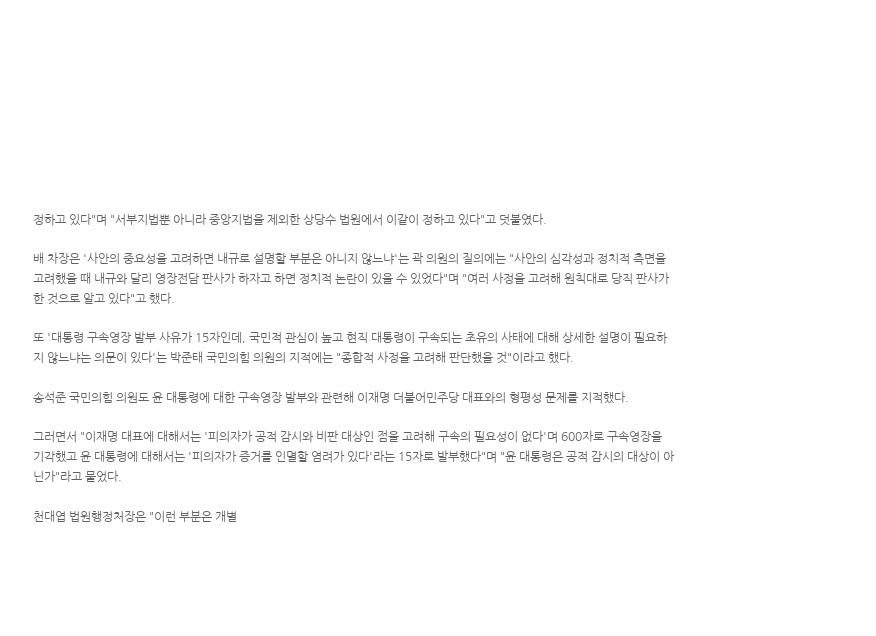정하고 있다"며 "서부지법뿐 아니라 중앙지법을 제외한 상당수 법원에서 이같이 정하고 있다"고 덧붙였다.

배 차장은 '사안의 중요성을 고려하면 내규로 설명할 부분은 아니지 않느냐'는 곽 의원의 질의에는 "사안의 심각성과 정치적 측면을 고려했을 때 내규와 달리 영장전담 판사가 하자고 하면 정치적 논란이 있을 수 있었다"며 "여러 사정을 고려해 원칙대로 당직 판사가 한 것으로 알고 있다"고 했다.

또 '대통령 구속영장 발부 사유가 15자인데, 국민적 관심이 높고 현직 대통령이 구속되는 초유의 사태에 대해 상세한 설명이 필요하지 않느냐는 의문이 있다'는 박준태 국민의힘 의원의 지적에는 "종합적 사정을 고려해 판단했을 것"이라고 했다.

송석준 국민의힘 의원도 윤 대통령에 대한 구속영장 발부와 관련해 이재명 더불어민주당 대표와의 형평성 문제를 지적했다.

그러면서 "이재명 대표에 대해서는 '피의자가 공적 감시와 비판 대상인 점을 고려해 구속의 필요성이 없다'며 600자로 구속영장을 기각했고 윤 대통령에 대해서는 '피의자가 증거를 인멸할 염려가 있다'라는 15자로 발부했다"며 "윤 대통령은 공적 감시의 대상이 아닌가"라고 물었다.

천대엽 법원행정처장은 "이런 부분은 개별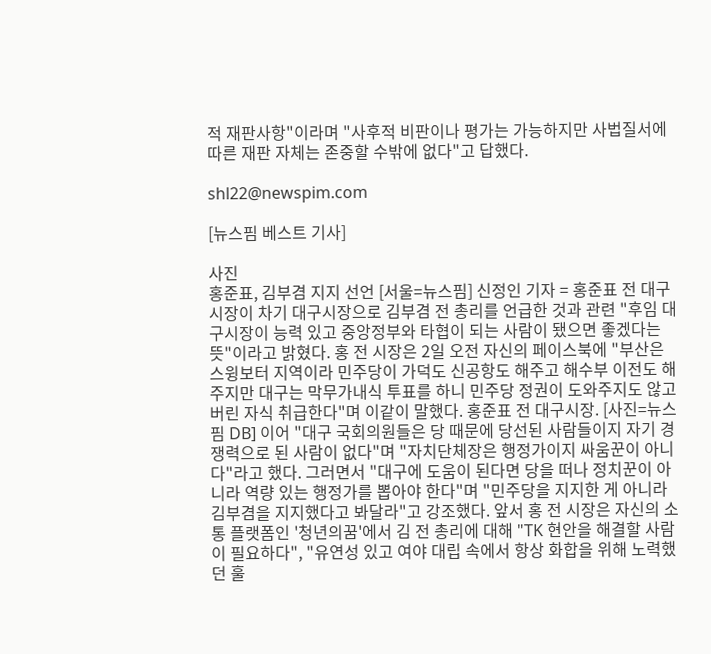적 재판사항"이라며 "사후적 비판이나 평가는 가능하지만 사법질서에 따른 재판 자체는 존중할 수밖에 없다"고 답했다.

shl22@newspim.com

[뉴스핌 베스트 기사]

사진
홍준표, 김부겸 지지 선언 [서울=뉴스핌] 신정인 기자 = 홍준표 전 대구시장이 차기 대구시장으로 김부겸 전 총리를 언급한 것과 관련 "후임 대구시장이 능력 있고 중앙정부와 타협이 되는 사람이 됐으면 좋겠다는 뜻"이라고 밝혔다. 홍 전 시장은 2일 오전 자신의 페이스북에 "부산은 스윙보터 지역이라 민주당이 가덕도 신공항도 해주고 해수부 이전도 해주지만 대구는 막무가내식 투표를 하니 민주당 정권이 도와주지도 않고 버린 자식 취급한다"며 이같이 말했다. 홍준표 전 대구시장. [사진=뉴스핌 DB] 이어 "대구 국회의원들은 당 때문에 당선된 사람들이지 자기 경쟁력으로 된 사람이 없다"며 "자치단체장은 행정가이지 싸움꾼이 아니다"라고 했다. 그러면서 "대구에 도움이 된다면 당을 떠나 정치꾼이 아니라 역량 있는 행정가를 뽑아야 한다"며 "민주당을 지지한 게 아니라 김부겸을 지지했다고 봐달라"고 강조했다. 앞서 홍 전 시장은 자신의 소통 플랫폼인 '청년의꿈'에서 김 전 총리에 대해 "TK 현안을 해결할 사람이 필요하다", "유연성 있고 여야 대립 속에서 항상 화합을 위해 노력했던 훌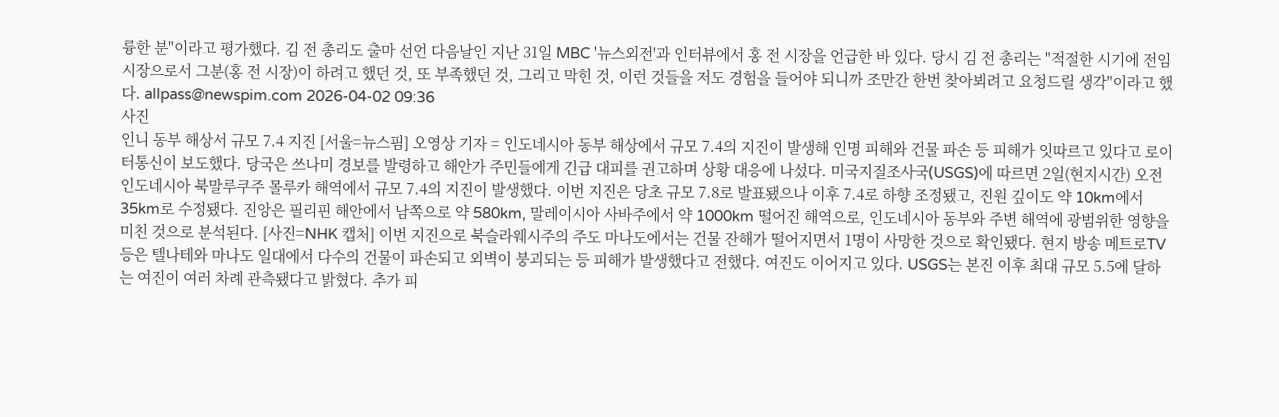륭한 분"이라고 평가했다. 김 전 총리도 출마 선언 다음날인 지난 31일 MBC '뉴스외전'과 인터뷰에서 홍 전 시장을 언급한 바 있다. 당시 김 전 총리는 "적절한 시기에 전임 시장으로서 그분(홍 전 시장)이 하려고 했던 것, 또 부족했던 것, 그리고 막힌 것, 이런 것들을 저도 경험을 들어야 되니까 조만간 한번 찾아뵈려고 요청드릴 생각"이라고 했다. allpass@newspim.com 2026-04-02 09:36
사진
인니 동부 해상서 규모 7.4 지진 [서울=뉴스핌] 오영상 기자 = 인도네시아 동부 해상에서 규모 7.4의 지진이 발생해 인명 피해와 건물 파손 등 피해가 잇따르고 있다고 로이터통신이 보도했다. 당국은 쓰나미 경보를 발령하고 해안가 주민들에게 긴급 대피를 권고하며 상황 대응에 나섰다. 미국지질조사국(USGS)에 따르면 2일(현지시간) 오전 인도네시아 북말루쿠주 몰루카 해역에서 규모 7.4의 지진이 발생했다. 이번 지진은 당초 규모 7.8로 발표됐으나 이후 7.4로 하향 조정됐고, 진원 깊이도 약 10km에서 35km로 수정됐다. 진앙은 필리핀 해안에서 남쪽으로 약 580km, 말레이시아 사바주에서 약 1000km 떨어진 해역으로, 인도네시아 동부와 주변 해역에 광범위한 영향을 미친 것으로 분석된다. [사진=NHK 캡처] 이번 지진으로 북슬라웨시주의 주도 마나도에서는 건물 잔해가 떨어지면서 1명이 사망한 것으로 확인됐다. 현지 방송 메트로TV 등은 텔나테와 마나도 일대에서 다수의 건물이 파손되고 외벽이 붕괴되는 등 피해가 발생했다고 전했다. 여진도 이어지고 있다. USGS는 본진 이후 최대 규모 5.5에 달하는 여진이 여러 차례 관측됐다고 밝혔다. 추가 피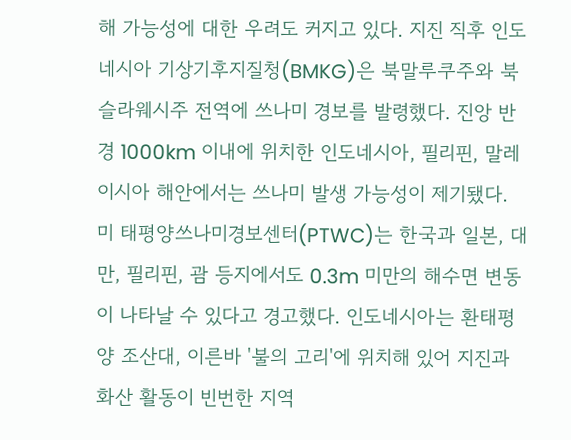해 가능성에 대한 우려도 커지고 있다. 지진 직후 인도네시아 기상기후지질청(BMKG)은 북말루쿠주와 북슬라웨시주 전역에 쓰나미 경보를 발령했다. 진앙 반경 1000km 이내에 위치한 인도네시아, 필리핀, 말레이시아 해안에서는 쓰나미 발생 가능성이 제기됐다. 미 태평양쓰나미경보센터(PTWC)는 한국과 일본, 대만, 필리핀, 괌 등지에서도 0.3m 미만의 해수면 변동이 나타날 수 있다고 경고했다. 인도네시아는 환태평양 조산대, 이른바 '불의 고리'에 위치해 있어 지진과 화산 활동이 빈번한 지역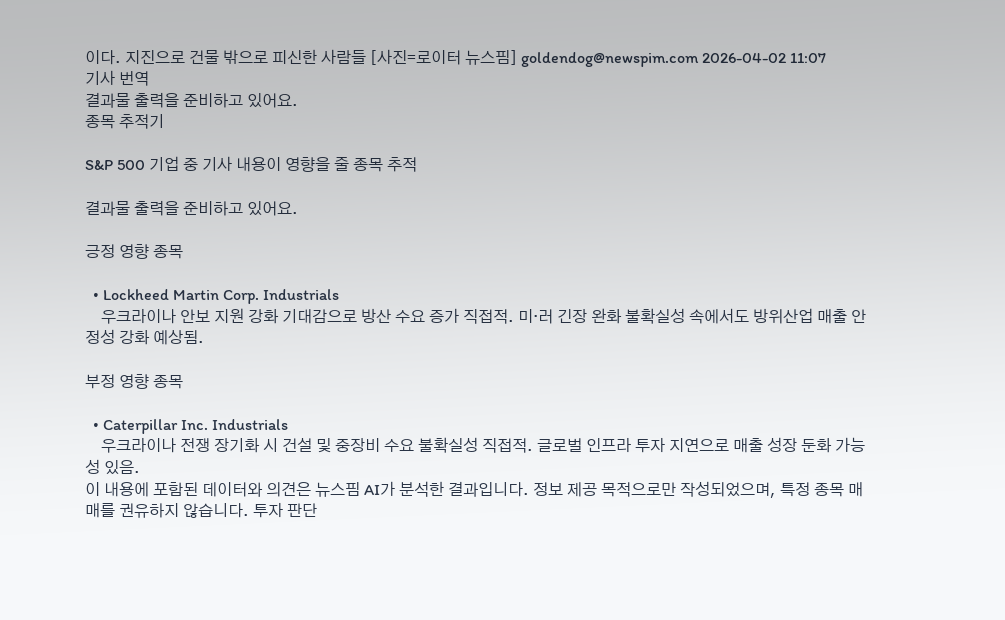이다. 지진으로 건물 밖으로 피신한 사람들 [사진=로이터 뉴스핌] goldendog@newspim.com 2026-04-02 11:07
기사 번역
결과물 출력을 준비하고 있어요.
종목 추적기

S&P 500 기업 중 기사 내용이 영향을 줄 종목 추적

결과물 출력을 준비하고 있어요.

긍정 영향 종목

  • Lockheed Martin Corp. Industrials
    우크라이나 안보 지원 강화 기대감으로 방산 수요 증가 직접적. 미·러 긴장 완화 불확실성 속에서도 방위산업 매출 안정성 강화 예상됨.

부정 영향 종목

  • Caterpillar Inc. Industrials
    우크라이나 전쟁 장기화 시 건설 및 중장비 수요 불확실성 직접적. 글로벌 인프라 투자 지연으로 매출 성장 둔화 가능성 있음.
이 내용에 포함된 데이터와 의견은 뉴스핌 AI가 분석한 결과입니다. 정보 제공 목적으로만 작성되었으며, 특정 종목 매매를 권유하지 않습니다. 투자 판단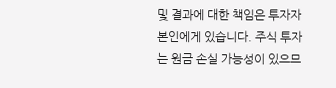및 결과에 대한 책임은 투자자 본인에게 있습니다. 주식 투자는 원금 손실 가능성이 있으므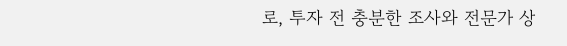로, 투자 전 충분한 조사와 전문가 상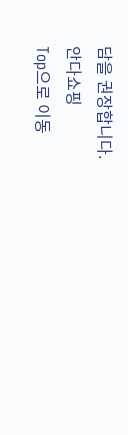담을 권장합니다.
안다쇼핑
Top으로 이동